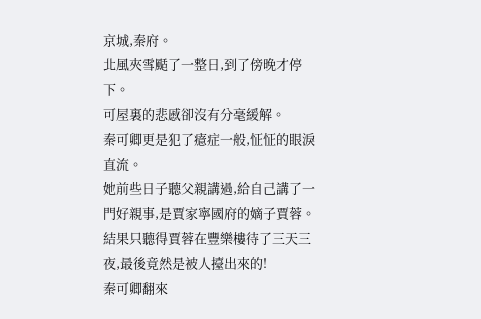京城,秦府。
北風夾雪颳了一整日,到了傍晚才停下。
可屋裏的悲慼卻沒有分毫緩解。
秦可卿更是犯了癔症一般,怔怔的眼淚直流。
她前些日子聽父親講過,給自己講了一門好親事,是賈家寧國府的嫡子賈蓉。
結果只聽得賈蓉在豐樂樓待了三天三夜,最後竟然是被人擡出來的!
秦可卿翻來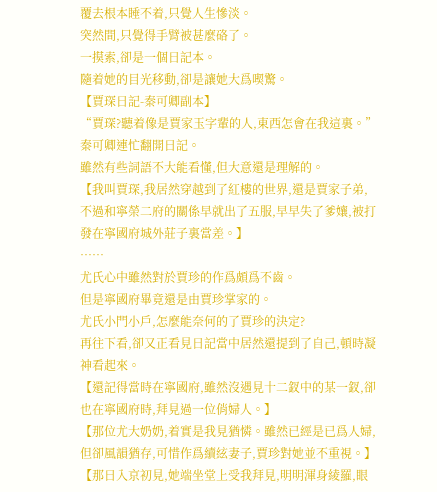覆去根本睡不着,只覺人生慘淡。
突然間,只覺得手臂被甚麼硌了。
一摸索,卻是一個日記本。
隨着她的目光移動,卻是讓她大爲喫驚。
【賈琛日記-秦可卿副本】
“賈琛?聽着像是賈家玉字輩的人,東西怎會在我這裏。”
秦可卿連忙翻開日記。
雖然有些詞語不大能看懂,但大意還是理解的。
【我叫賈琛,我居然穿越到了紅樓的世界,還是賈家子弟,不過和寧榮二府的關係早就出了五服,早早失了爹孃,被打發在寧國府城外莊子裏當差。】
……
尤氏心中雖然對於賈珍的作爲頗爲不齒。
但是寧國府畢竟還是由賈珍掌家的。
尤氏小門小戶,怎麼能奈何的了賈珍的決定?
再往下看,卻又正看見日記當中居然還提到了自己,頓時凝神看起來。
【還記得當時在寧國府,雖然沒遇見十二釵中的某一釵,卻也在寧國府時,拜見過一位俏婦人。】
【那位尤大奶奶,着實是我見猶憐。雖然已經是已爲人婦,但卻風韻猶存,可惜作爲續絃妻子,賈珍對她並不重視。】
【那日入京初見,她端坐堂上受我拜見,明明渾身綾羅,眼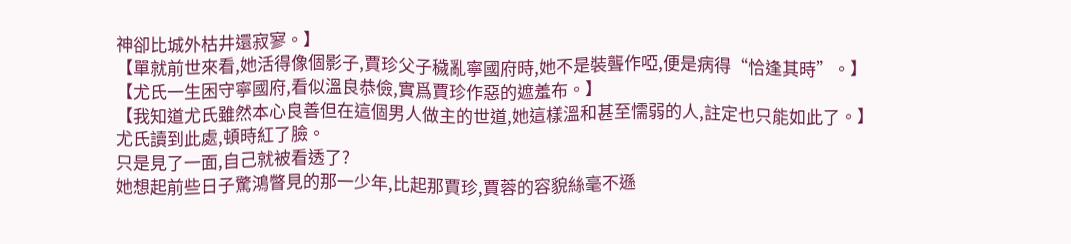神卻比城外枯井還寂寥。】
【單就前世來看,她活得像個影子,賈珍父子穢亂寧國府時,她不是裝聾作啞,便是病得“恰逢其時”。】
【尤氏一生困守寧國府,看似溫良恭儉,實爲賈珍作惡的遮羞布。】
【我知道尤氏雖然本心良善但在這個男人做主的世道,她這樣溫和甚至懦弱的人,註定也只能如此了。】
尤氏讀到此處,頓時紅了臉。
只是見了一面,自己就被看透了?
她想起前些日子驚鴻瞥見的那一少年,比起那賈珍,賈蓉的容貌絲毫不遜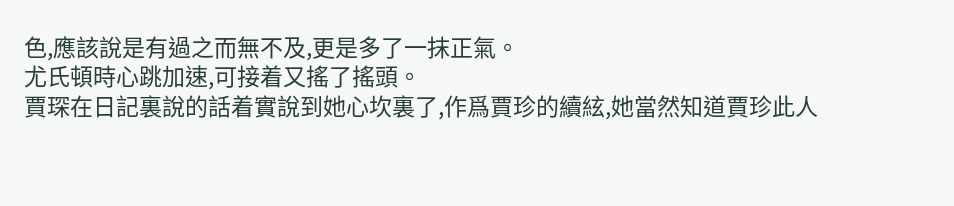色,應該說是有過之而無不及,更是多了一抹正氣。
尤氏頓時心跳加速,可接着又搖了搖頭。
賈琛在日記裏說的話着實說到她心坎裏了,作爲賈珍的續絃,她當然知道賈珍此人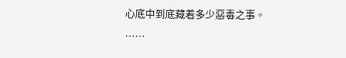心底中到底藏着多少惡毒之事。
……